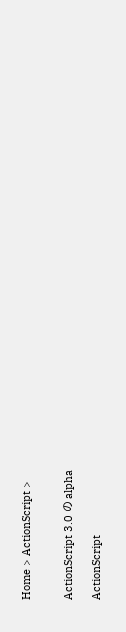Home > ActionScript >


ActionScript 3.0 の alpha

ActionScript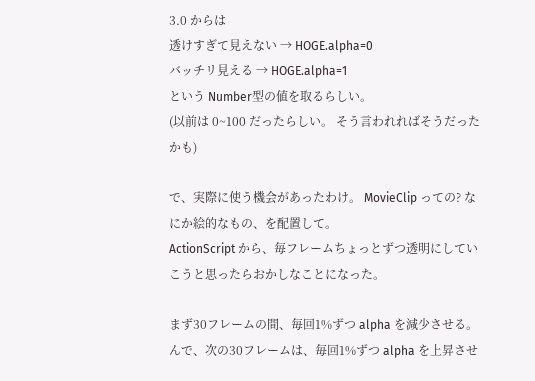3.0 からは
透けすぎて見えない → HOGE.alpha=0
バッチリ見える → HOGE.alpha=1
という Number型の値を取るらしい。
(以前は 0~100 だったらしい。 そう言われればそうだったかも)

で、実際に使う機会があったわけ。 MovieClip っての? なにか絵的なもの、を配置して。
ActionScript から、毎フレームちょっとずつ透明にしていこうと思ったらおかしなことになった。

まず30フレームの間、毎回1%ずつ alpha を減少させる。
んで、次の30フレームは、毎回1%ずつ alpha を上昇させ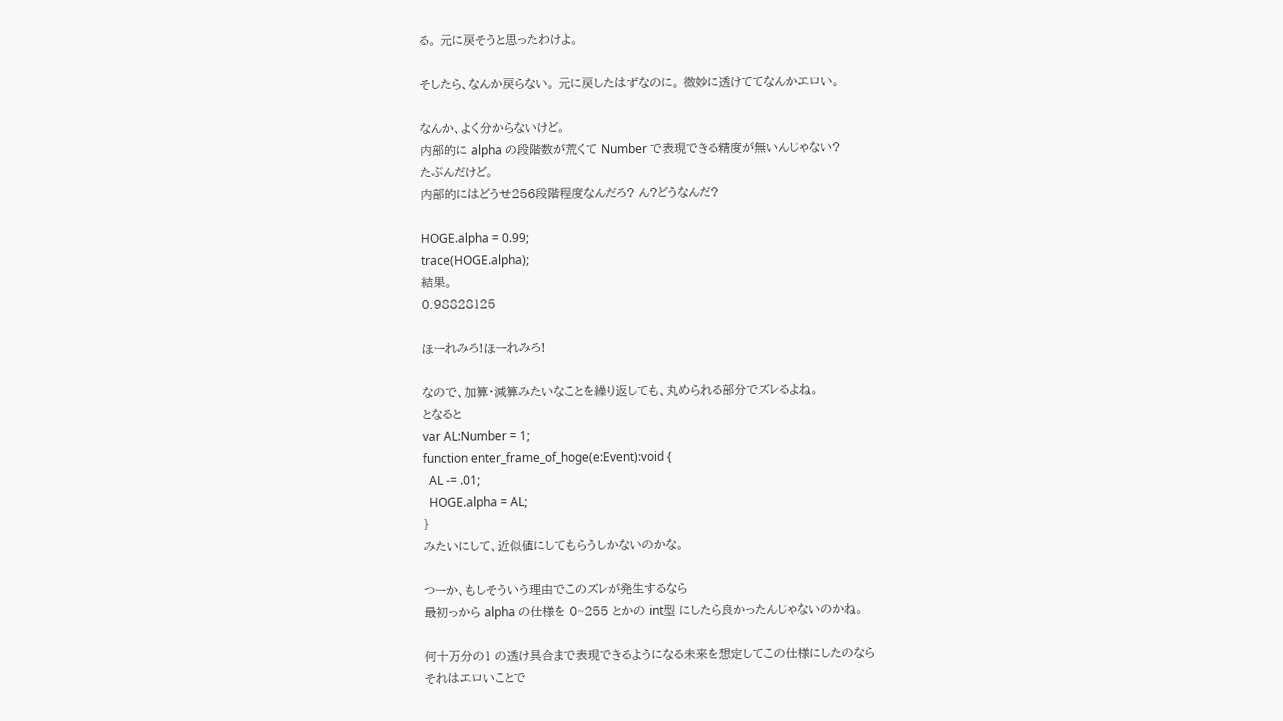る。 元に戻そうと思ったわけよ。

そしたら、なんか戻らない。 元に戻したはずなのに。 微妙に透けててなんかエロい。

なんか、よく分からないけど。
内部的に alpha の段階数が荒くて Number で表現できる精度が無いんじゃない?
たぶんだけど。
内部的にはどうせ256段階程度なんだろ? ん?どうなんだ?

HOGE.alpha = 0.99;
trace(HOGE.alpha);
結果。
0.98828125

ほーれみろ!ほーれみろ!

なので、加算・減算みたいなことを繰り返しても、丸められる部分でズレるよね。
となると
var AL:Number = 1;
function enter_frame_of_hoge(e:Event):void {
  AL -= .01;
  HOGE.alpha = AL;
}
みたいにして、近似値にしてもらうしかないのかな。

つーか、もしそういう理由でこのズレが発生するなら
最初っから alpha の仕様を 0~255 とかの int型 にしたら良かったんじゃないのかね。

何十万分の1 の透け具合まで表現できるようになる未来を想定してこの仕様にしたのなら
それはエロいことで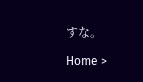すな。

Home >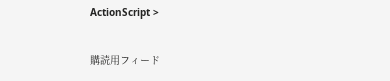ActionScript >

購読用フィード